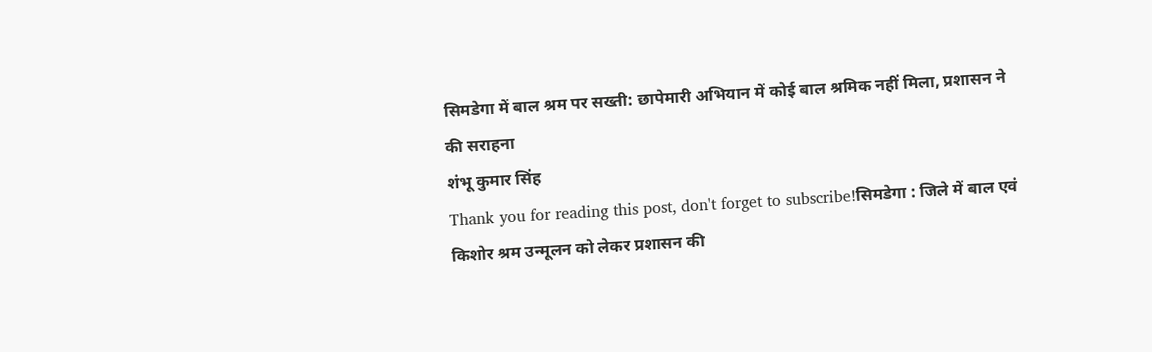सिमडेगा में बाल श्रम पर सख्ती: छापेमारी अभियान में कोई बाल श्रमिक नहीं मिला, प्रशासन ने की सराहना
शंभू कुमार सिंह
Thank you for reading this post, don't forget to subscribe!सिमडेगा : जिले में बाल एवं किशोर श्रम उन्मूलन को लेकर प्रशासन की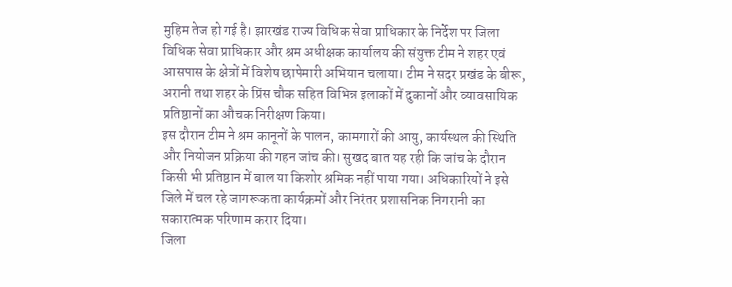मुहिम तेज हो गई है। झारखंड राज्य विधिक सेवा प्राधिकार के निर्देश पर जिला विधिक सेवा प्राधिकार और श्रम अधीक्षक कार्यालय की संयुक्त टीम ने शहर एवं आसपास के क्षेत्रों में विशेष छापेमारी अभियान चलाया। टीम ने सदर प्रखंड के बीरू, अरानी तथा शहर के प्रिंस चौक सहित विभिन्न इलाकों में दुकानों और व्यावसायिक प्रतिष्ठानों का औचक निरीक्षण किया।
इस दौरान टीम ने श्रम कानूनों के पालन, कामगारों की आयु, कार्यस्थल की स्थिति और नियोजन प्रक्रिया की गहन जांच की। सुखद बात यह रही कि जांच के दौरान किसी भी प्रतिष्ठान में बाल या किशोर श्रमिक नहीं पाया गया। अधिकारियों ने इसे जिले में चल रहे जागरूकता कार्यक्रमों और निरंतर प्रशासनिक निगरानी का सकारात्मक परिणाम करार दिया।
जिला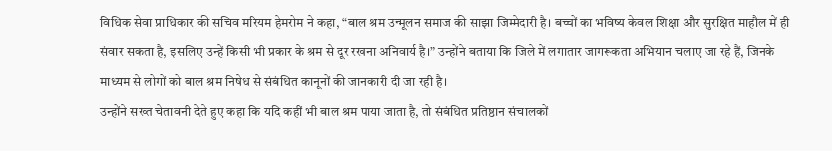विधिक सेवा प्राधिकार की सचिव मरियम हेमरोम ने कहा, “बाल श्रम उन्मूलन समाज की साझा जिम्मेदारी है। बच्चों का भविष्य केवल शिक्षा और सुरक्षित माहौल में ही संवार सकता है, इसलिए उन्हें किसी भी प्रकार के श्रम से दूर रखना अनिवार्य है।” उन्होंने बताया कि जिले में लगातार जागरूकता अभियान चलाए जा रहे हैं, जिनके माध्यम से लोगों को बाल श्रम निषेध से संबंधित कानूनों की जानकारी दी जा रही है।
उन्होंने सख्त चेतावनी देते हुए कहा कि यदि कहीं भी बाल श्रम पाया जाता है, तो संबंधित प्रतिष्ठान संचालकों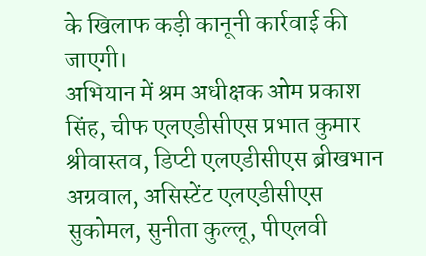के खिलाफ कड़ी कानूनी कार्रवाई की जाएगी।
अभियान में श्रम अधीक्षक ओम प्रकाश सिंह, चीफ एलएडीसीएस प्रभात कुमार श्रीवास्तव, डिप्टी एलएडीसीएस ब्रीखभान अग्रवाल, असिस्टेंट एलएडीसीएस सुकोमल, सुनीता कुल्लू, पीएलवी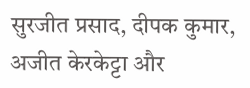सुरजीत प्रसाद, दीपक कुमार, अजीत केरकेट्टा और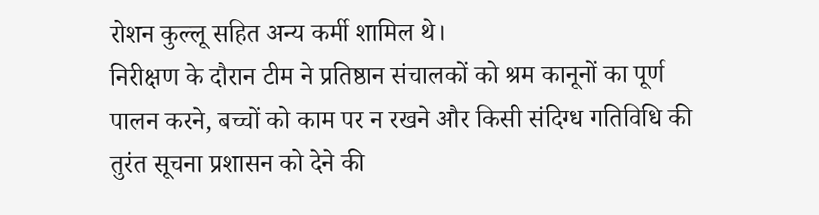रोशन कुल्लू सहित अन्य कर्मी शामिल थे।
निरीक्षण के दौरान टीम ने प्रतिष्ठान संचालकों को श्रम कानूनों का पूर्ण पालन करने, बच्चों को काम पर न रखने और किसी संदिग्ध गतिविधि की तुरंत सूचना प्रशासन को देने की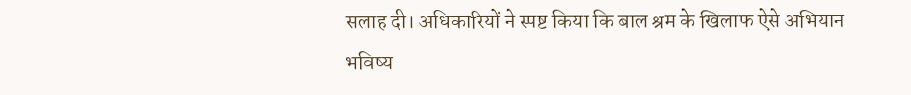सलाह दी। अधिकारियों ने स्पष्ट किया कि बाल श्रम के खिलाफ ऐसे अभियान भविष्य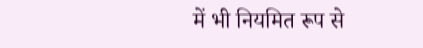में भी नियमित रूप से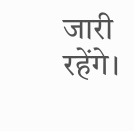जारी रहेंगे।